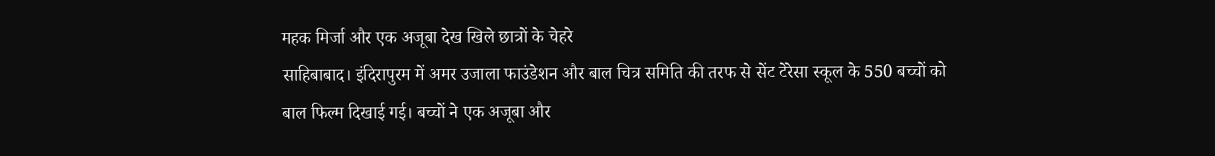महक मिर्जा और एक अजूबा देख खिले छात्रों के चेहरे
साहिबाबाद। इंदिरापुरम में अमर उजाला फाउंडेशन और बाल चित्र समिति की तरफ से सेंट टेरेसा स्कूल के 550 बच्चों को बाल फिल्म दिखाई गई। बच्चों ने एक अजूबा और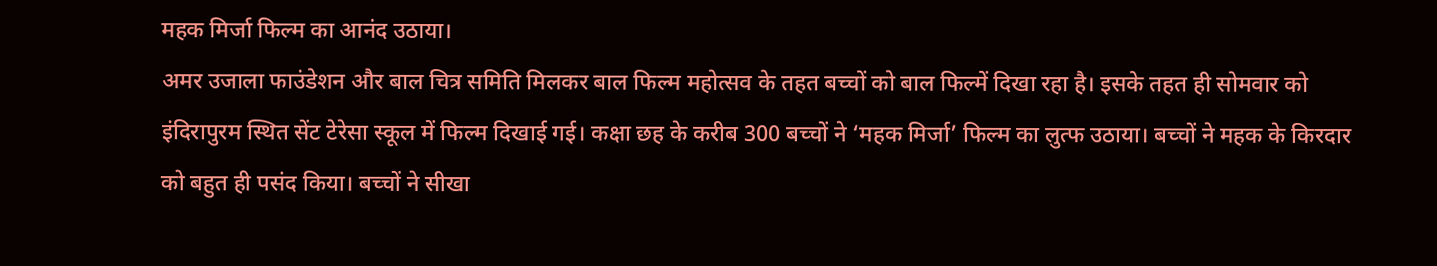महक मिर्जा फिल्म का आनंद उठाया।
अमर उजाला फाउंडेशन और बाल चित्र समिति मिलकर बाल फिल्म महोत्सव के तहत बच्चों को बाल फिल्में दिखा रहा है। इसके तहत ही सोमवार को इंदिरापुरम स्थित सेंट टेरेसा स्कूल में फिल्म दिखाई गई। कक्षा छह के करीब 300 बच्चों ने ‘महक मिर्जा’ फिल्म का लुत्फ उठाया। बच्चों ने महक के किरदार को बहुत ही पसंद किया। बच्चों ने सीखा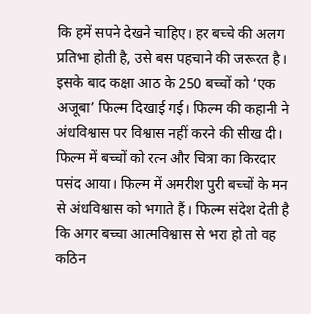कि हमें सपने देखने चाहिए। हर बच्चे की अलग प्रतिभा होती है, उसे बस पहचाने की जरूरत है। इसके बाद कक्षा आठ के 250 बच्चों को ‘एक अजूबा’ फिल्म दिखाई गई। फिल्म की कहानी ने अंधविश्वास पर विश्वास नहीं करने की सीख दी। फिल्म में बच्चों को रत्न और चित्रा का किरदार पसंद आया। फिल्म में अमरीश पुरी बच्चों के मन से अंधविश्वास को भगाते हैं। फिल्म संदेश देती है कि अगर बच्चा आत्मविश्वास से भरा हो तो वह कठिन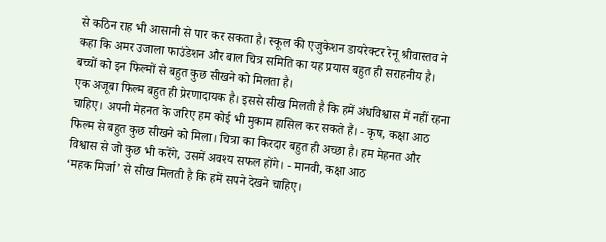से कठिन राह भी आसानी से पार कर सकता है। स्कूल की एजुकेशन डायरेक्टर रेनू श्रीवास्तव ने कहा कि अमर उजाला फाउंडेशन और बाल चित्र समिति का यह प्रयास बहुत ही सराहनीय है। बच्चों को इन फिल्मों से बहुत कुछ सीखने को मिलता है।
एक अजूबा फिल्म बहुत ही प्रेरणादायक है। इससे सीख मिलती है कि हमें अंधविश्वास में नहीं रहना चाहिए। अपनी मेहनत के जरिए हम कोई भी मुकाम हासिल कर सकते हैं। - कृष, कक्षा आठ
फिल्म से बहुत कुछ सीखने को मिला। चित्रा का किरदार बहुत ही अच्छा है। हम मेहनत और विश्वास से जो कुछ भी करेंगे, उसमें अवश्य सफल होंगे। - मानवी, कक्षा आठ
‘महक मिर्जा’ से सीख मिलती है कि हमें सपने देखने चाहिए।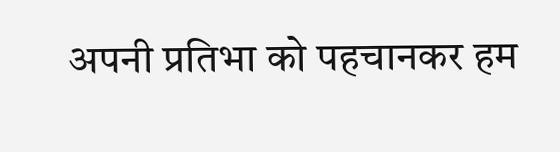अपनी प्रतिभा को पहचानकर हम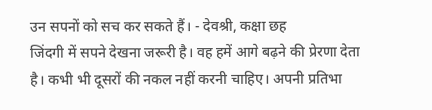उन सपनों को सच कर सकते हैं। - देवश्री, कक्षा छह
जिंदगी में सपने देखना जरूरी है। वह हमें आगे बढ़ने की प्रेरणा देता है। कभी भी दूसरों की नकल नहीं करनी चाहिए। अपनी प्रतिभा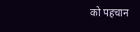को पहचान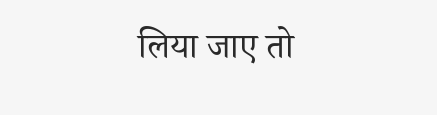लिया जाए तो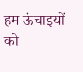हम ऊंचाइयों को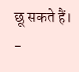छू सकते हैं। -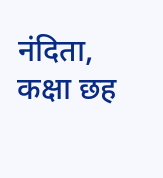नंदिता, कक्षा छह